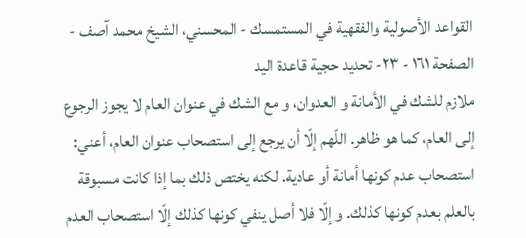القواعد الأصولية والفقهية في المستمسك - المحسني، الشيخ محمد آصف - الصفحة ١٦١ - ٢٣- تحديد حجية قاعدة اليد
ملازم للشك في الأمانة و العدوان، و مع الشك في عنوان العام لا يجوز الرجوع إلى العام، كما هو ظاهر. اللّهم إلّا أن يرجع إلى استصحاب عنوان العام، أعني:
استصحاب عدم كونها أمانة أو عادية. لكنه يختص ذلك بما إذا كانت مسبوقة بالعلم بعدم كونها كذلك. و إلّا فلا أصل ينفي كونها كذلك إلّا استصحاب العدم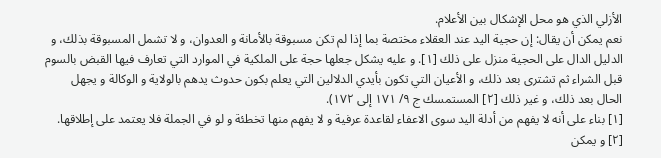الأزلي الذي هو محل الإشكال بين الأعلام.
نعم يمكن أن يقال: إن حجية اليد عند العقلاء مختصة بما إذا لم تكن مسبوقة بالأمانة و العدوان، و لا تشمل المسبوقة بذلك، و الدليل الدال على الحجية منزل على ذلك [١]. و عليه يشكل جعلها حجة على الملكية في الموارد التي تعارف فيها القبض بالسوم قبل الشراء ثم تشترى بعد ذلك، و الأعيان التي تكون بأيدي الدلالين التي يعلم بكون حدوث يدهم بالولاية و الوكالة و يجهل الحال بعد ذلك، و غير ذلك [٢] المستمسك ج ٩/ ١٧١ إلى ١٧٢).
[١] بناء على أنه لا يفهم من أدلة اليد سوى الاعفاء لقاعدة عرفية و لا يفهم منها تخطئة و لو في الجملة فلا يعتمد على إطلاقها.
[٢] و يمكن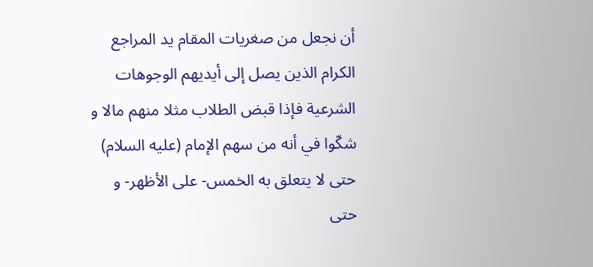أن نجعل من صغريات المقام يد المراجع الكرام الذين يصل إلى أيديهم الوجوهات الشرعية فإذا قبض الطلاب مثلا منهم مالا و شكّوا في أنه من سهم الإمام (عليه السلام) حتى لا يتعلق به الخمس- على الأظهر- و حتى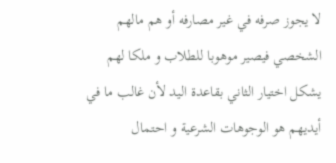لا يجوز صرفه في غير مصارفه أو هم مالهم الشخصي فيصير موهوبا للطلاب و ملكا لهم يشكل اختيار الثاني بقاعدة اليد لأن غالب ما في أيديهم هو الوجوهات الشرعية و احتمال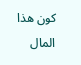كون هذا المال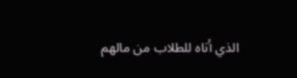الذي أتاه للطلاب من مالهم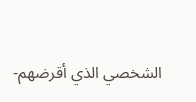الشخصي الذي أقرضهم-